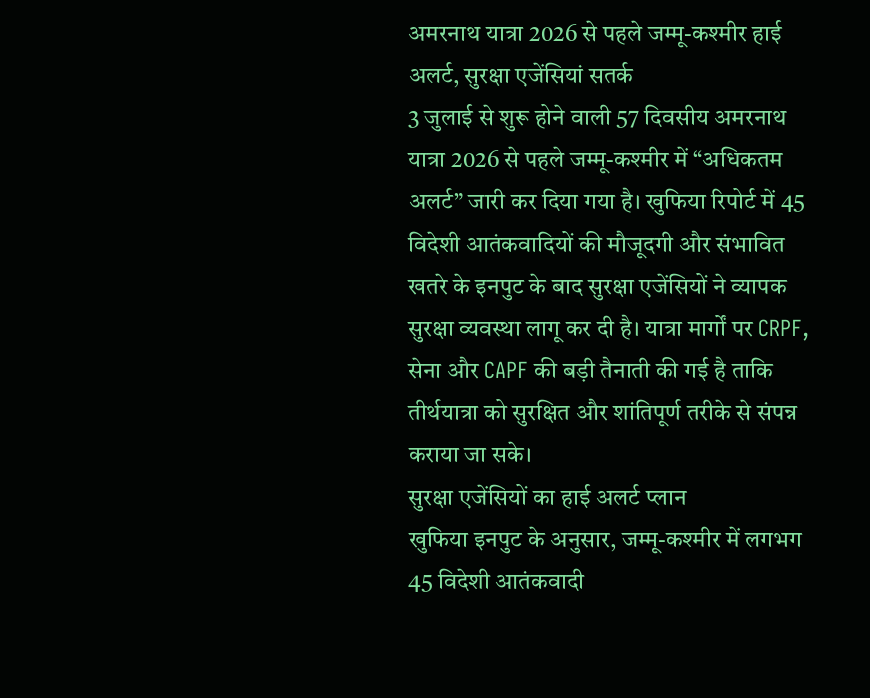अमरनाथ यात्रा 2026 से पहले जम्मू-कश्मीर हाई अलर्ट, सुरक्षा एजेंसियां सतर्क
3 जुलाई से शुरू होने वाली 57 दिवसीय अमरनाथ यात्रा 2026 से पहले जम्मू-कश्मीर में “अधिकतम अलर्ट” जारी कर दिया गया है। खुफिया रिपोर्ट में 45 विदेशी आतंकवादियों की मौजूदगी और संभावित खतरे के इनपुट के बाद सुरक्षा एजेंसियों ने व्यापक सुरक्षा व्यवस्था लागू कर दी है। यात्रा मार्गों पर CRPF, सेना और CAPF की बड़ी तैनाती की गई है ताकि तीर्थयात्रा को सुरक्षित और शांतिपूर्ण तरीके से संपन्न कराया जा सके।
सुरक्षा एजेंसियों का हाई अलर्ट प्लान
खुफिया इनपुट के अनुसार, जम्मू-कश्मीर में लगभग 45 विदेशी आतंकवादी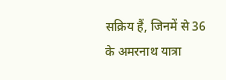सक्रिय हैं, जिनमें से 36 के अमरनाथ यात्रा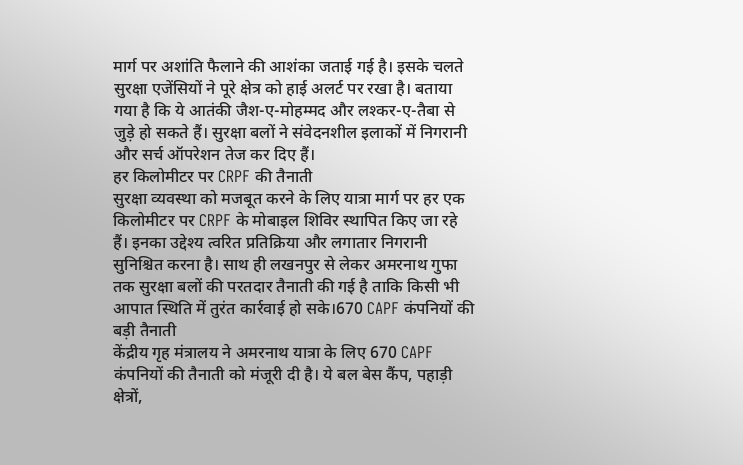मार्ग पर अशांति फैलाने की आशंका जताई गई है। इसके चलते सुरक्षा एजेंसियों ने पूरे क्षेत्र को हाई अलर्ट पर रखा है। बताया गया है कि ये आतंकी जैश-ए-मोहम्मद और लश्कर-ए-तैबा से जुड़े हो सकते हैं। सुरक्षा बलों ने संवेदनशील इलाकों में निगरानी और सर्च ऑपरेशन तेज कर दिए हैं।
हर किलोमीटर पर CRPF की तैनाती
सुरक्षा व्यवस्था को मजबूत करने के लिए यात्रा मार्ग पर हर एक किलोमीटर पर CRPF के मोबाइल शिविर स्थापित किए जा रहे हैं। इनका उद्देश्य त्वरित प्रतिक्रिया और लगातार निगरानी सुनिश्चित करना है। साथ ही लखनपुर से लेकर अमरनाथ गुफा तक सुरक्षा बलों की परतदार तैनाती की गई है ताकि किसी भी आपात स्थिति में तुरंत कार्रवाई हो सके।670 CAPF कंपनियों की बड़ी तैनाती
केंद्रीय गृह मंत्रालय ने अमरनाथ यात्रा के लिए 670 CAPF कंपनियों की तैनाती को मंजूरी दी है। ये बल बेस कैंप, पहाड़ी क्षेत्रों,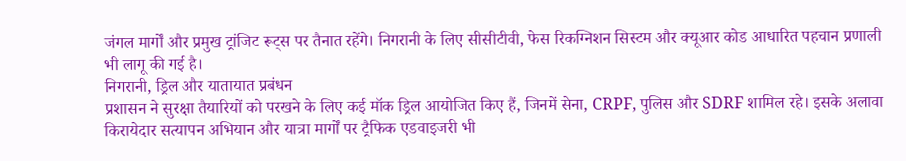जंगल मार्गों और प्रमुख ट्रांजिट रूट्स पर तैनात रहेंगे। निगरानी के लिए सीसीटीवी, फेस रिकग्निशन सिस्टम और क्यूआर कोड आधारित पहचान प्रणाली भी लागू की गई है।
निगरानी, ड्रिल और यातायात प्रबंधन
प्रशासन ने सुरक्षा तैयारियों को परखने के लिए कई मॉक ड्रिल आयोजित किए हैं, जिनमें सेना, CRPF, पुलिस और SDRF शामिल रहे। इसके अलावा किरायेदार सत्यापन अभियान और यात्रा मार्गों पर ट्रैफिक एडवाइजरी भी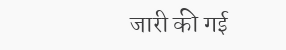जारी की गई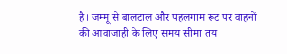है। जम्मू से बालटाल और पहलगाम रूट पर वाहनों की आवाजाही के लिए समय सीमा तय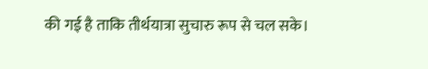की गई है ताकि तीर्थयात्रा सुचारु रूप से चल सके।